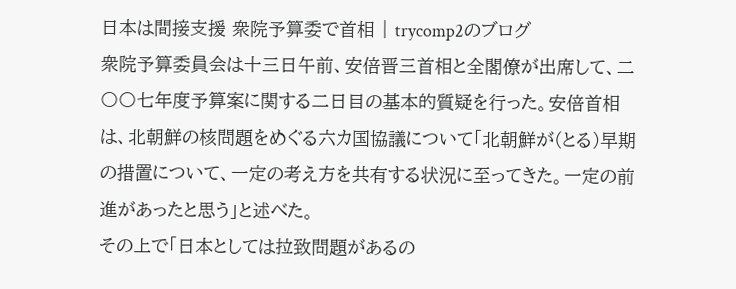日本は間接支援 衆院予算委で首相 | trycomp2のブログ
衆院予算委員会は十三日午前、安倍晋三首相と全閣僚が出席して、二〇〇七年度予算案に関する二日目の基本的質疑を行った。安倍首相は、北朝鮮の核問題をめぐる六カ国協議について「北朝鮮が(とる)早期の措置について、一定の考え方を共有する状況に至ってきた。一定の前進があったと思う」と述べた。
その上で「日本としては拉致問題があるの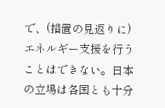で、(措置の見返りに)エネルギー支援を行うことはできない。日本の立場は各国とも十分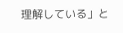理解している」と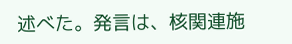述べた。発言は、核関連施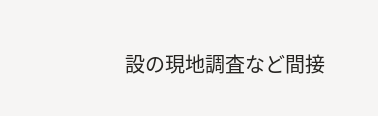設の現地調査など間接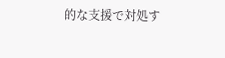的な支援で対処す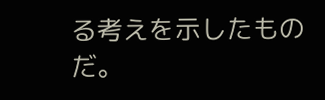る考えを示したものだ。